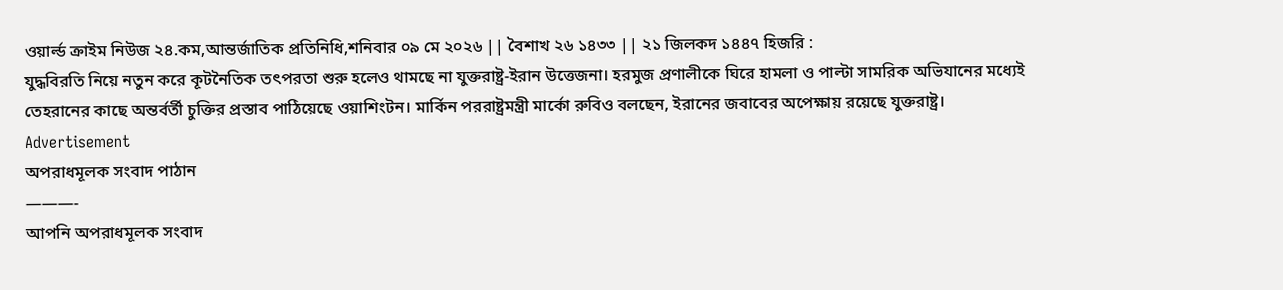ওয়ার্ল্ড ক্রাইম নিউজ ২৪.কম,আন্তর্জাতিক প্রতিনিধি,শনিবার ০৯ মে ২০২৬ || বৈশাখ ২৬ ১৪৩৩ || ২১ জিলকদ ১৪৪৭ হিজরি :
যুদ্ধবিরতি নিয়ে নতুন করে কূটনৈতিক তৎপরতা শুরু হলেও থামছে না যুক্তরাষ্ট্র-ইরান উত্তেজনা। হরমুজ প্রণালীকে ঘিরে হামলা ও পাল্টা সামরিক অভিযানের মধ্যেই তেহরানের কাছে অন্তর্বর্তী চুক্তির প্রস্তাব পাঠিয়েছে ওয়াশিংটন। মার্কিন পররাষ্ট্রমন্ত্রী মার্কো রুবিও বলছেন, ইরানের জবাবের অপেক্ষায় রয়েছে যুক্তরাষ্ট্র।
Advertisement
অপরাধমূলক সংবাদ পাঠান
———-
আপনি অপরাধমূলক সংবাদ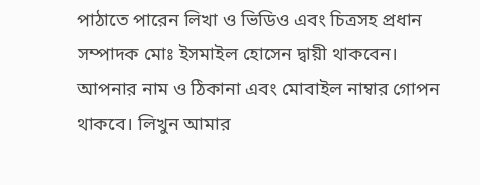পাঠাতে পারেন লিখা ও ভিডিও এবং চিত্রসহ প্রধান সম্পাদক মোঃ ইসমাইল হোসেন দ্বায়ী থাকবেন। আপনার নাম ও ঠিকানা এবং মোবাইল নাম্বার গোপন থাকবে। লিখুন আমার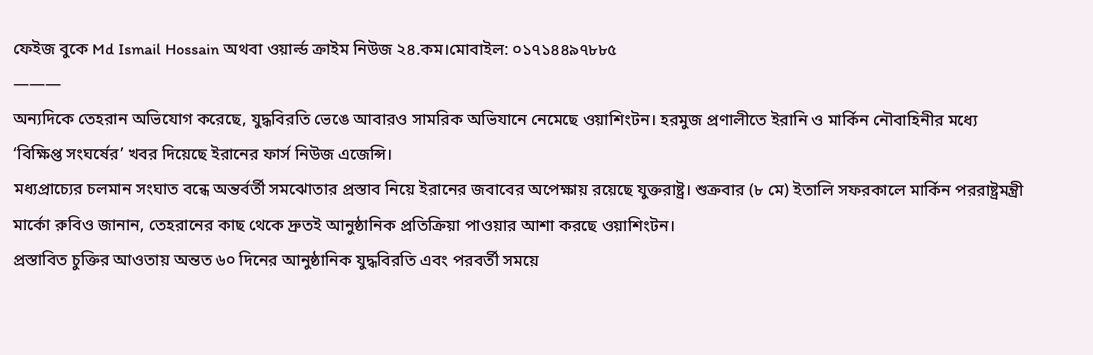ফেইজ বুকে Md Ismail Hossain অথবা ওয়ার্ল্ড ক্রাইম নিউজ ২৪.কম।মোবাইল: ০১৭১৪৪৯৭৮৮৫
———
অন্যদিকে তেহরান অভিযোগ করেছে, যুদ্ধবিরতি ভেঙে আবারও সামরিক অভিযানে নেমেছে ওয়াশিংটন। হরমুজ প্রণালীতে ইরানি ও মার্কিন নৌবাহিনীর মধ্যে ‘বিক্ষিপ্ত সংঘর্ষের’ খবর দিয়েছে ইরানের ফার্স নিউজ এজেন্সি।
মধ্যপ্রাচ্যের চলমান সংঘাত বন্ধে অন্তর্বর্তী সমঝোতার প্রস্তাব নিয়ে ইরানের জবাবের অপেক্ষায় রয়েছে যুক্তরাষ্ট্র। শুক্রবার (৮ মে) ইতালি সফরকালে মার্কিন পররাষ্ট্রমন্ত্রী মার্কো রুবিও জানান, তেহরানের কাছ থেকে দ্রুতই আনুষ্ঠানিক প্রতিক্রিয়া পাওয়ার আশা করছে ওয়াশিংটন।
প্রস্তাবিত চুক্তির আওতায় অন্তত ৬০ দিনের আনুষ্ঠানিক যুদ্ধবিরতি এবং পরবর্তী সময়ে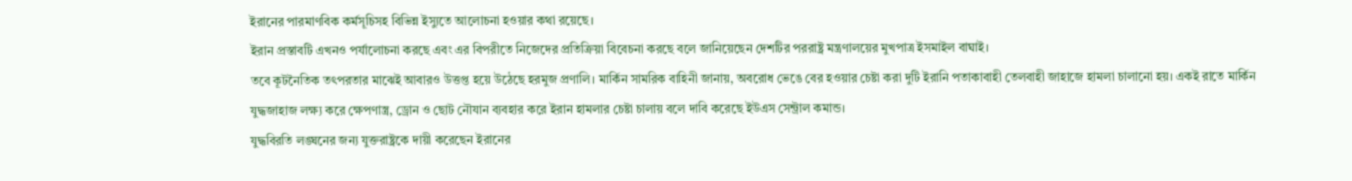ইরানের পারমাণবিক কর্মসূচিসহ বিভিন্ন ইস্যুতে আলোচনা হওয়ার কথা রয়েছে।
ইরান প্রস্তাবটি এখনও পর্যালোচনা করছে এবং এর বিপরীতে নিজেদের প্রতিক্রিয়া বিবেচনা করছে বলে জানিয়েছেন দেশটির পররাষ্ট্র মন্ত্রণালয়ের মুখপাত্র ইসমাইল বাঘাই।
তবে কূটনৈতিক তৎপরতার মাঝেই আবারও উত্তপ্ত হয়ে উঠেছে হরমুজ প্রণালি। মার্কিন সামরিক বাহিনী জানায়, অবরোধ ভেঙে বের হওয়ার চেষ্টা করা দুটি ইরানি পতাকাবাহী তেলবাহী জাহাজে হামলা চালানো হয়। একই রাতে মার্কিন যুদ্ধজাহাজ লক্ষ্য করে ক্ষেপণাস্ত্র, ড্রোন ও ছোট নৌযান ব্যবহার করে ইরান হামলার চেষ্টা চালায় বলে দাবি করেছে ইউএস সেন্ট্রাল কমান্ড।
যুদ্ধবিরতি লঙ্ঘনের জন্য যুক্তরাষ্ট্রকে দায়ী করেছেন ইরানের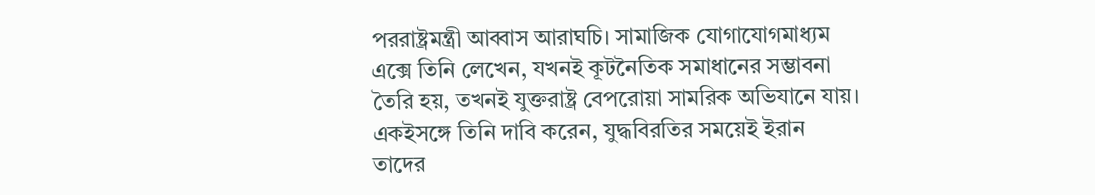পররাষ্ট্রমন্ত্রী আব্বাস আরাঘচি। সামাজিক যোগাযোগমাধ্যম এক্সে তিনি লেখেন, যখনই কূটনৈতিক সমাধানের সম্ভাবনা তৈরি হয়, তখনই যুক্তরাষ্ট্র বেপরোয়া সামরিক অভিযানে যায়। একইসঙ্গে তিনি দাবি করেন, যুদ্ধবিরতির সময়েই ইরান তাদের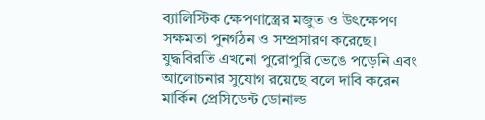ব্যালিস্টিক ক্ষেপণাস্ত্রের মজুত ও উৎক্ষেপণ সক্ষমতা পুনর্গঠন ও সম্প্রসারণ করেছে।
যুদ্ধবিরতি এখনো পুরোপুরি ভেঙে পড়েনি এবং আলোচনার সুযোগ রয়েছে বলে দাবি করেন মার্কিন প্রেসিডেন্ট ডোনাল্ড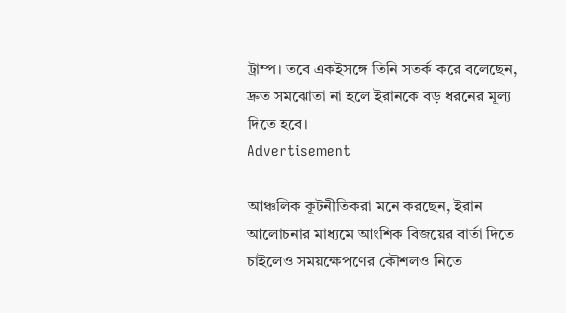ট্রাম্প। তবে একইসঙ্গে তিনি সতর্ক করে বলেছেন, দ্রুত সমঝোতা না হলে ইরানকে বড় ধরনের মূল্য দিতে হবে।
Advertisement

আঞ্চলিক কূটনীতিকরা মনে করছেন, ইরান আলোচনার মাধ্যমে আংশিক বিজয়ের বার্তা দিতে চাইলেও সময়ক্ষেপণের কৌশলও নিতে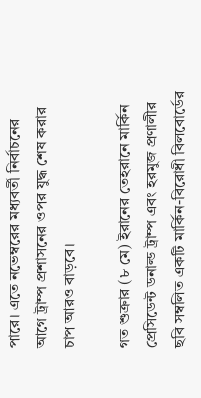পারে। এতে নভেম্বরের মধ্যবর্তী নির্বাচনের আগে ট্রাম্প প্রশাসনের ওপর যুদ্ধ শেষ করার চাপ আরও বাড়বে।

গত শুক্রার (৮ মে) ইরানের তেহরানে মার্কিন প্রেসিডেন্ট ডনাল্ড ট্রাম্প এবং হরমুজ প্রণালীর ছবি সম্বলিত একটি মার্কিন-বিরোধী বিলবোর্ডের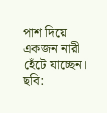পাশ দিয়ে একজন নারী হেঁটে যাচ্ছেন। ছবি: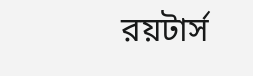রয়টার্স